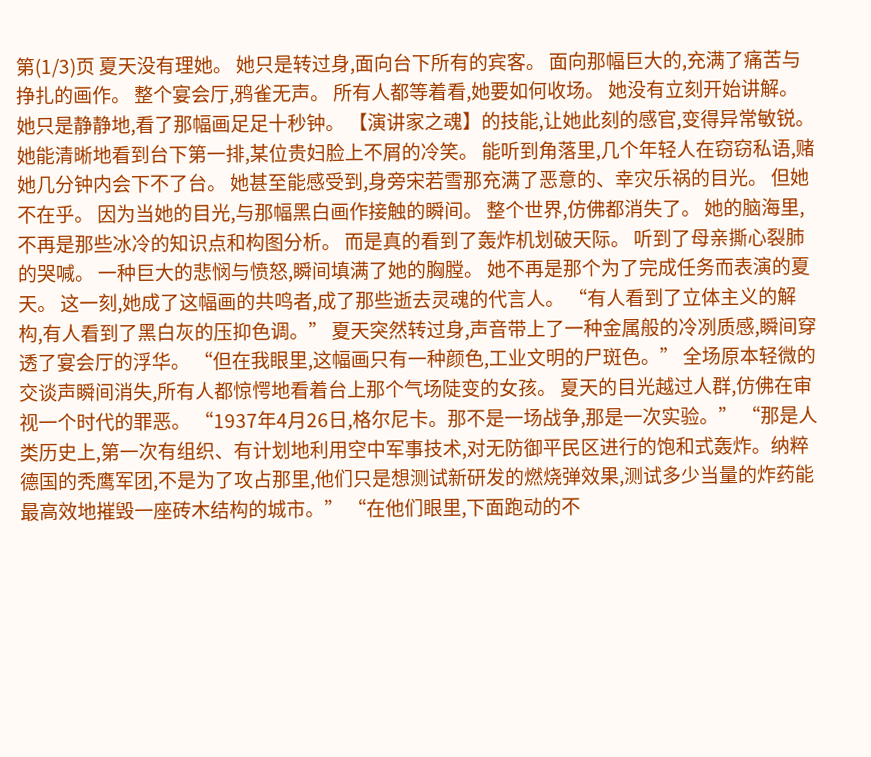第(1/3)页 夏天没有理她。 她只是转过身,面向台下所有的宾客。 面向那幅巨大的,充满了痛苦与挣扎的画作。 整个宴会厅,鸦雀无声。 所有人都等着看,她要如何收场。 她没有立刻开始讲解。 她只是静静地,看了那幅画足足十秒钟。 【演讲家之魂】的技能,让她此刻的感官,变得异常敏锐。 她能清晰地看到台下第一排,某位贵妇脸上不屑的冷笑。 能听到角落里,几个年轻人在窃窃私语,赌她几分钟内会下不了台。 她甚至能感受到,身旁宋若雪那充满了恶意的、幸灾乐祸的目光。 但她不在乎。 因为当她的目光,与那幅黑白画作接触的瞬间。 整个世界,仿佛都消失了。 她的脑海里,不再是那些冰冷的知识点和构图分析。 而是真的看到了轰炸机划破天际。 听到了母亲撕心裂肺的哭喊。 一种巨大的悲悯与愤怒,瞬间填满了她的胸膛。 她不再是那个为了完成任务而表演的夏天。 这一刻,她成了这幅画的共鸣者,成了那些逝去灵魂的代言人。 “有人看到了立体主义的解构,有人看到了黑白灰的压抑色调。” 夏天突然转过身,声音带上了一种金属般的冷冽质感,瞬间穿透了宴会厅的浮华。 “但在我眼里,这幅画只有一种颜色,工业文明的尸斑色。” 全场原本轻微的交谈声瞬间消失,所有人都惊愕地看着台上那个气场陡变的女孩。 夏天的目光越过人群,仿佛在审视一个时代的罪恶。 “1937年4月26日,格尔尼卡。那不是一场战争,那是一次实验。” “那是人类历史上,第一次有组织、有计划地利用空中军事技术,对无防御平民区进行的饱和式轰炸。纳粹德国的秃鹰军团,不是为了攻占那里,他们只是想测试新研发的燃烧弹效果,测试多少当量的炸药能最高效地摧毁一座砖木结构的城市。” “在他们眼里,下面跑动的不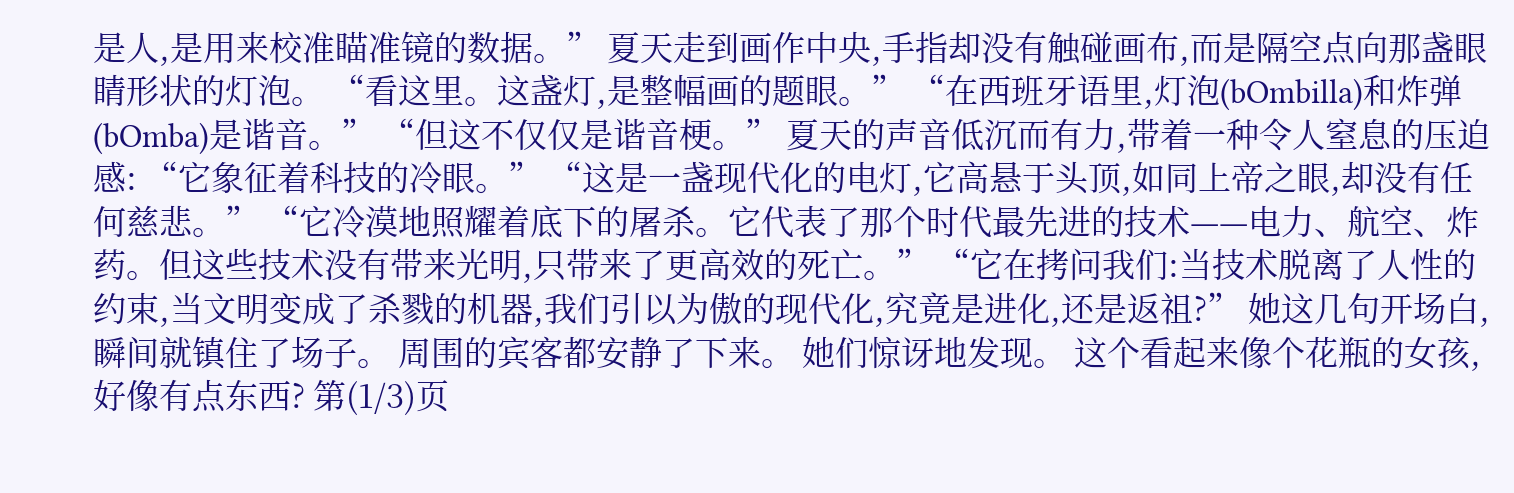是人,是用来校准瞄准镜的数据。” 夏天走到画作中央,手指却没有触碰画布,而是隔空点向那盏眼睛形状的灯泡。 “看这里。这盏灯,是整幅画的题眼。” “在西班牙语里,灯泡(bOmbilla)和炸弹(bOmba)是谐音。” “但这不仅仅是谐音梗。” 夏天的声音低沉而有力,带着一种令人窒息的压迫感: “它象征着科技的冷眼。” “这是一盏现代化的电灯,它高悬于头顶,如同上帝之眼,却没有任何慈悲。” “它冷漠地照耀着底下的屠杀。它代表了那个时代最先进的技术——电力、航空、炸药。但这些技术没有带来光明,只带来了更高效的死亡。” “它在拷问我们:当技术脱离了人性的约束,当文明变成了杀戮的机器,我们引以为傲的现代化,究竟是进化,还是返祖?” 她这几句开场白,瞬间就镇住了场子。 周围的宾客都安静了下来。 她们惊讶地发现。 这个看起来像个花瓶的女孩,好像有点东西? 第(1/3)页